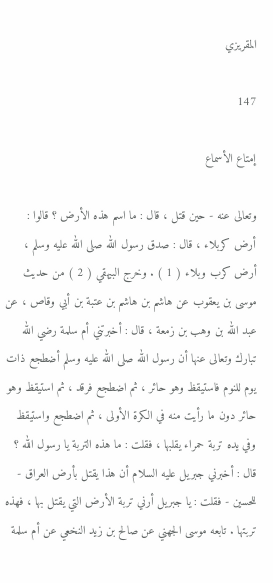المقريزي

147

إمتاع الأسماع

وتعالى عنه - حين قتل ، قال : ما اسم هذه الأرض ؟ قالوا : أرض كربلاء ، قال : صدق رسول الله صلى الله عليه وسلم ، أرض كرب وبلاء ( 1 ) . وخرج البيهقي ( 2 ) من حديث موسى بن يعقوب عن هاشم بن هاشم بن عتبة بن أبي وقاص ، عن عبد الله بن وهب بن زمعة ، قال : أخبرتني أم سلمة رضي الله تبارك وتعالى عنها أن رسول الله صلى الله عليه وسلم أضطجع ذات يوم للنوم فاستيقظ وهو حائر ، ثم اضطجع فرقد ، ثم استيقظ وهو حائر دون ما رأيت منه في الكرة الأولى ، ثم اضطجع واستيقظ وفي يده تربة حمراء يقلبها ، فقلت : ما هذه التربة يا رسول الله ؟ قال : أخبرني جبريل عليه السلام أن هذا يقتل بأرض العراق - للحسين - فقلت : يا جبريل أرني تربة الأرض التي يقتل بها ، فهذه تربتها . تابعه موسى الجهني عن صالح بن زيد النخعي عن أم سلمة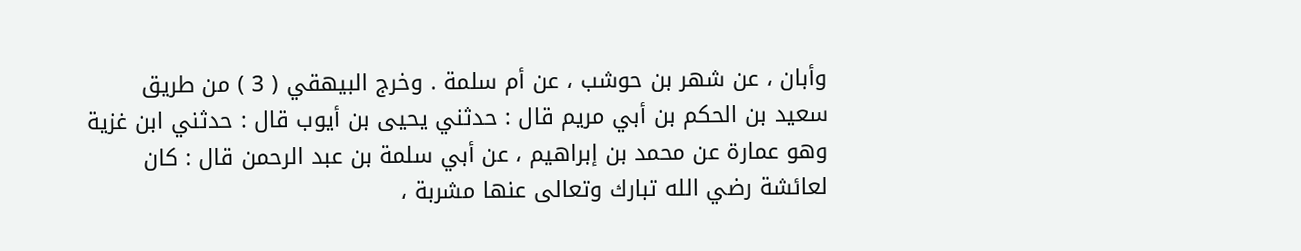وأبان ، عن شهر بن حوشب ، عن أم سلمة . وخرج البيهقي ( 3 ) من طريق سعيد بن الحكم بن أبي مريم قال : حدثني يحيى بن أيوب قال : حدثني ابن غزية وهو عمارة عن محمد بن إبراهيم ، عن أبي سلمة بن عبد الرحمن قال : كان لعائشة رضي الله تبارك وتعالى عنها مشربة ،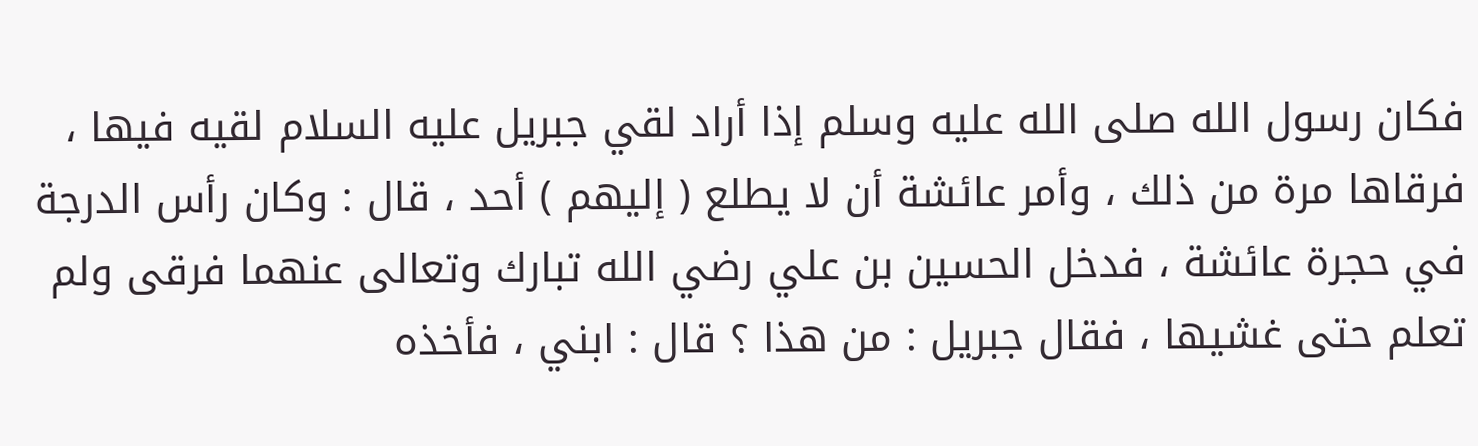فكان رسول الله صلى الله عليه وسلم إذا أراد لقي جبريل عليه السلام لقيه فيها ، فرقاها مرة من ذلك ، وأمر عائشة أن لا يطلع ( إليهم ) أحد ، قال : وكان رأس الدرجة في حجرة عائشة ، فدخل الحسين بن علي رضي الله تبارك وتعالى عنهما فرقى ولم تعلم حتى غشيها ، فقال جبريل : من هذا ؟ قال : ابني ، فأخذه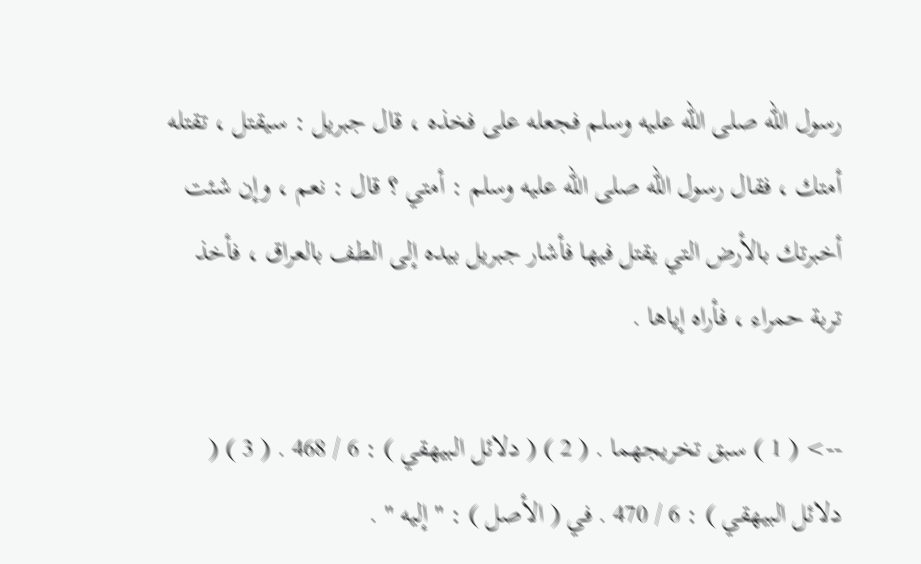رسول الله صلى الله عليه وسلم فجعله على فخذه ، قال جبريل : سيقتل ، تقتله أمتك ، فقال رسول الله صلى الله عليه وسلم : أمتي ؟ قال : نعم ، وإن شئت أخبرتك بالأرض التي يقتل فيها فأشار جبريل بيده إلى الطف بالعراق ، فأخذ تربة حمراء ، فأراه إياها .

--> ( 1 ) سبق تخريجهما . ( 2 ) ( دلائل البيهقي ) : 6 / 468 . ( 3 ) ( دلائل البيهقي ) : 6 / 470 . في ( الأصل ) : " إليه " .